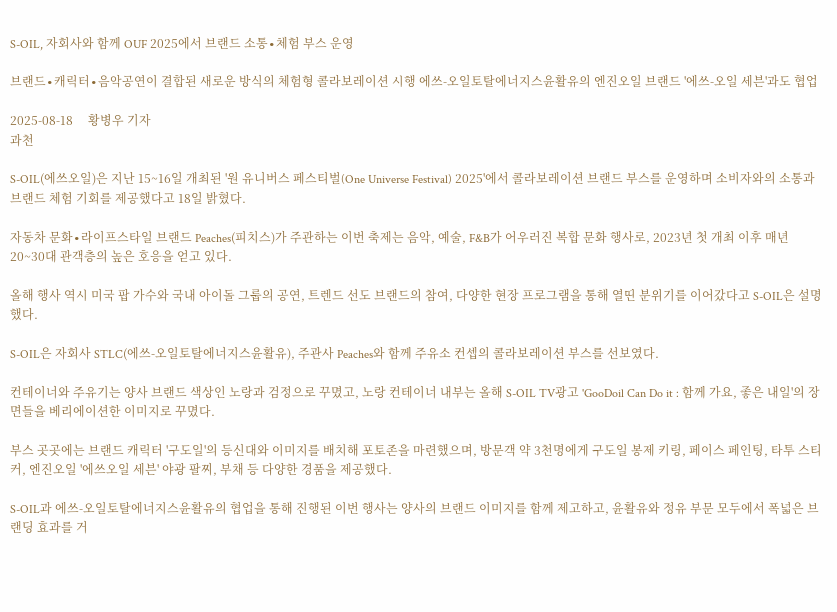S-OIL, 자회사와 함께 OUF 2025에서 브랜드 소통∙체험 부스 운영

브랜드∙캐릭터∙음악공연이 결합된 새로운 방식의 체험형 콜라보레이션 시행 에쓰-오일토탈에너지스윤활유의 엔진오일 브랜드 '에쓰-오일 세븐'과도 협업

2025-08-18     황병우 기자
과천

S-OIL(에쓰오일)은 지난 15~16일 개최된 '원 유니버스 페스티벌(One Universe Festival) 2025'에서 콜라보레이션 브랜드 부스를 운영하며 소비자와의 소통과 브랜드 체험 기회를 제공했다고 18일 밝혔다.

자동차 문화∙라이프스타일 브랜드 Peaches(피치스)가 주관하는 이번 축제는 음악, 예술, F&B가 어우러진 복합 문화 행사로, 2023년 첫 개최 이후 매년 20~30대 관객층의 높은 호응을 얻고 있다.

올해 행사 역시 미국 팝 가수와 국내 아이돌 그룹의 공연, 트렌드 선도 브랜드의 참여, 다양한 현장 프로그램을 통해 열띤 분위기를 이어갔다고 S-OIL은 설명했다.

S-OIL은 자회사 STLC(에쓰-오일토탈에너지스윤활유), 주관사 Peaches와 함께 주유소 컨셉의 콜라보레이션 부스를 선보였다.

컨테이너와 주유기는 양사 브랜드 색상인 노랑과 검정으로 꾸몄고, 노랑 컨테이너 내부는 올해 S-OIL TV광고 'GooDoil Can Do it : 함께 가요, 좋은 내일'의 장면들을 베리에이션한 이미지로 꾸몄다.

부스 곳곳에는 브랜드 캐릭터 '구도일'의 등신대와 이미지를 배치해 포토존을 마련했으며, 방문객 약 3천명에게 구도일 봉제 키링, 페이스 페인팅, 타투 스티커, 엔진오일 '에쓰오일 세븐' 야광 팔찌, 부채 등 다양한 경품을 제공했다.

S-OIL과 에쓰-오일토탈에너지스윤활유의 협업을 통해 진행된 이번 행사는 양사의 브랜드 이미지를 함께 제고하고, 윤활유와 정유 부문 모두에서 폭넓은 브랜딩 효과를 거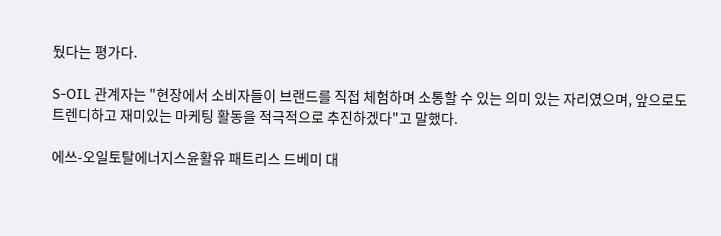뒀다는 평가다.

S-OIL 관계자는 "현장에서 소비자들이 브랜드를 직접 체험하며 소통할 수 있는 의미 있는 자리였으며, 앞으로도 트렌디하고 재미있는 마케팅 활동을 적극적으로 추진하겠다"고 말했다.

에쓰-오일토탈에너지스윤활유 패트리스 드베미 대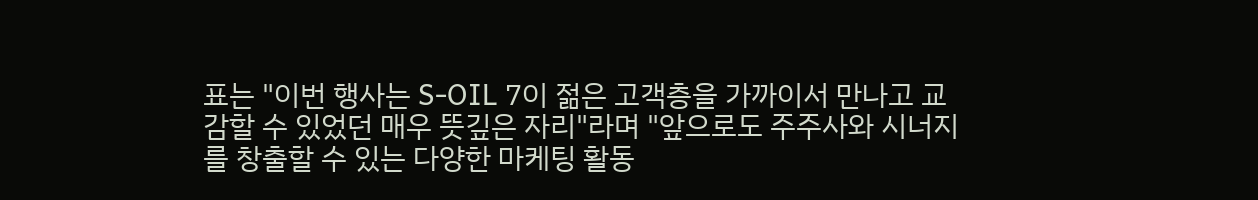표는 "이번 행사는 S-OIL 7이 젊은 고객층을 가까이서 만나고 교감할 수 있었던 매우 뜻깊은 자리"라며 "앞으로도 주주사와 시너지를 창출할 수 있는 다양한 마케팅 활동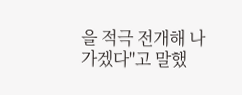을 적극 전개해 나가겠다"고 말했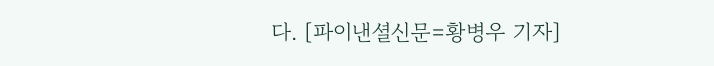다. [파이낸셜신문=황병우 기자]